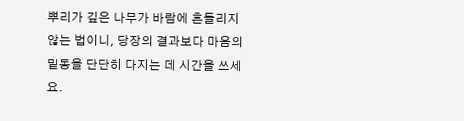뿌리가 깊은 나무가 바람에 흔들리지 않는 법이니, 당장의 결과보다 마음의 밑동을 단단히 다지는 데 시간을 쓰세요.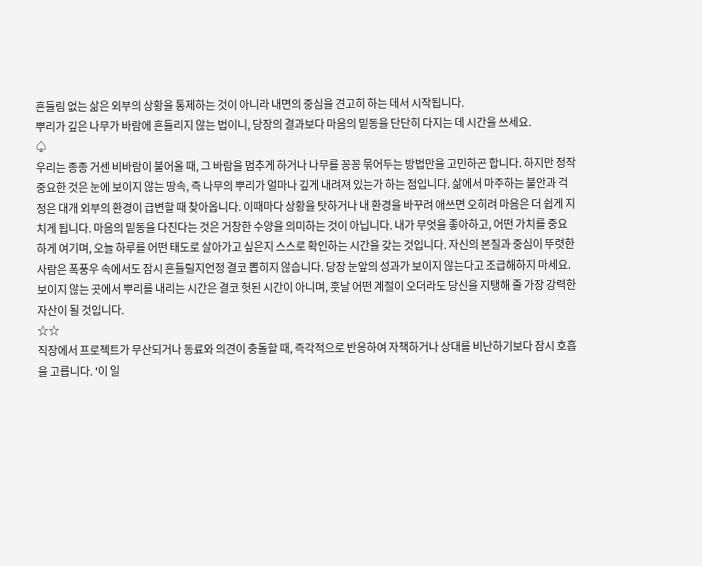흔들림 없는 삶은 외부의 상황을 통제하는 것이 아니라 내면의 중심을 견고히 하는 데서 시작됩니다.
뿌리가 깊은 나무가 바람에 흔들리지 않는 법이니, 당장의 결과보다 마음의 밑동을 단단히 다지는 데 시간을 쓰세요.
♤
우리는 종종 거센 비바람이 불어올 때, 그 바람을 멈추게 하거나 나무를 꽁꽁 묶어두는 방법만을 고민하곤 합니다. 하지만 정작 중요한 것은 눈에 보이지 않는 땅속, 즉 나무의 뿌리가 얼마나 깊게 내려져 있는가 하는 점입니다. 삶에서 마주하는 불안과 걱정은 대개 외부의 환경이 급변할 때 찾아옵니다. 이때마다 상황을 탓하거나 내 환경을 바꾸려 애쓰면 오히려 마음은 더 쉽게 지치게 됩니다. 마음의 밑동을 다진다는 것은 거창한 수양을 의미하는 것이 아닙니다. 내가 무엇을 좋아하고, 어떤 가치를 중요하게 여기며, 오늘 하루를 어떤 태도로 살아가고 싶은지 스스로 확인하는 시간을 갖는 것입니다. 자신의 본질과 중심이 뚜렷한 사람은 폭풍우 속에서도 잠시 흔들릴지언정 결코 뽑히지 않습니다. 당장 눈앞의 성과가 보이지 않는다고 조급해하지 마세요. 보이지 않는 곳에서 뿌리를 내리는 시간은 결코 헛된 시간이 아니며, 훗날 어떤 계절이 오더라도 당신을 지탱해 줄 가장 강력한 자산이 될 것입니다.
☆☆
직장에서 프로젝트가 무산되거나 동료와 의견이 충돌할 때, 즉각적으로 반응하여 자책하거나 상대를 비난하기보다 잠시 호흡을 고릅니다. '이 일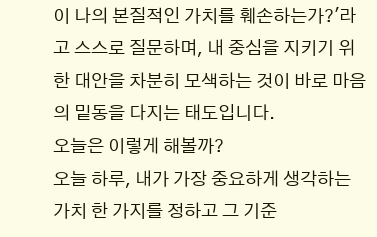이 나의 본질적인 가치를 훼손하는가?'라고 스스로 질문하며, 내 중심을 지키기 위한 대안을 차분히 모색하는 것이 바로 마음의 밑동을 다지는 태도입니다.
오늘은 이렇게 해볼까?
오늘 하루, 내가 가장 중요하게 생각하는 가치 한 가지를 정하고 그 기준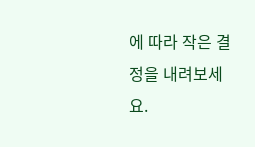에 따라 작은 결정을 내려보세요.